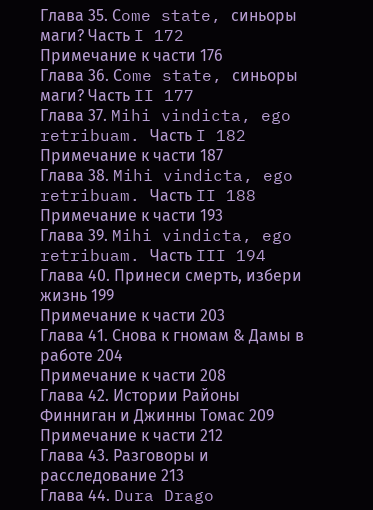Глава 35. Сome state, синьоры маги? Часть I 172
Примечание к части 176
Глава 36. Сome state, синьоры маги? Часть II 177
Глава 37. Mihi vindicta, ego retribuam. Часть I 182
Примечание к части 187
Глава 38. Mihi vindicta, ego retribuam. Часть II 188
Примечание к части 193
Глава 39. Mihi vindicta, ego retribuam. Часть III 194
Глава 40. Принеси смерть, избери жизнь 199
Примечание к части 203
Глава 41. Снова к гномам & Дамы в работе 204
Примечание к части 208
Глава 42. Истории Районы Финниган и Джинны Томас 209
Примечание к части 212
Глава 43. Разговоры и расследование 213
Глава 44. Dura Drago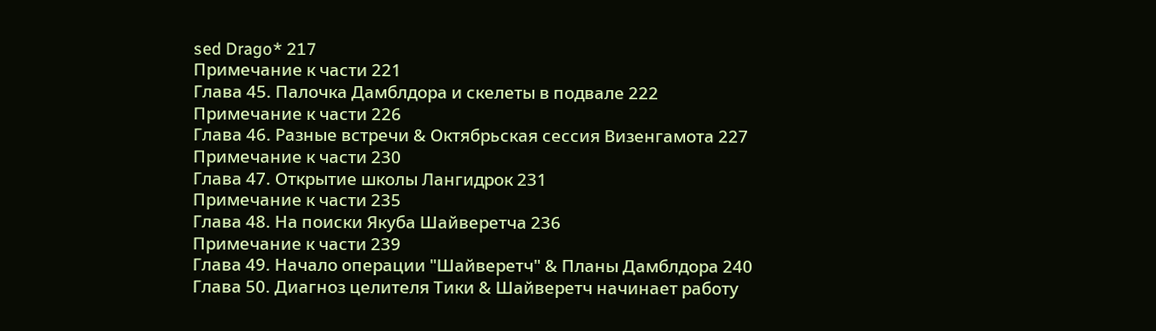sed Drago* 217
Примечание к части 221
Глава 45. Палочка Дамблдора и скелеты в подвале 222
Примечание к части 226
Глава 46. Разные встречи & Октябрьская сессия Визенгамота 227
Примечание к части 230
Глава 47. Открытие школы Лангидрок 231
Примечание к части 235
Глава 48. На поиски Якуба Шайверетча 236
Примечание к части 239
Глава 49. Начало операции "Шайверетч" & Планы Дамблдора 240
Глава 50. Диагноз целителя Тики & Шайверетч начинает работу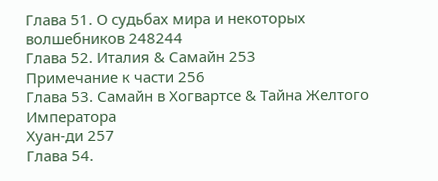Глава 51. О судьбах мира и некоторых волшебников 248244
Глава 52. Италия & Самайн 253
Примечание к части 256
Глава 53. Самайн в Хогвартсе & Тайна Желтого Императора
Хуан-ди 257
Глава 54.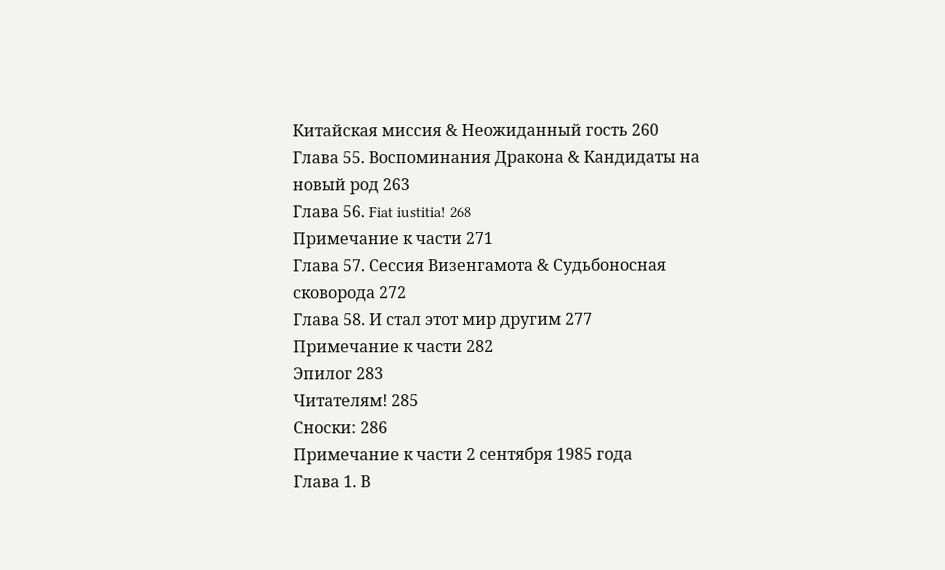Китайская миссия & Неожиданный гость 260
Глава 55. Воспоминания Дракона & Кандидаты на новый род 263
Глава 56. Fiat iustitia! 268
Примечание к части 271
Глава 57. Сессия Визенгамота & Судьбоносная сковорода 272
Глава 58. И стал этот мир другим 277
Примечание к части 282
Эпилог 283
Читателям! 285
Сноски: 286
Примечание к части 2 сентября 1985 года
Глава 1. В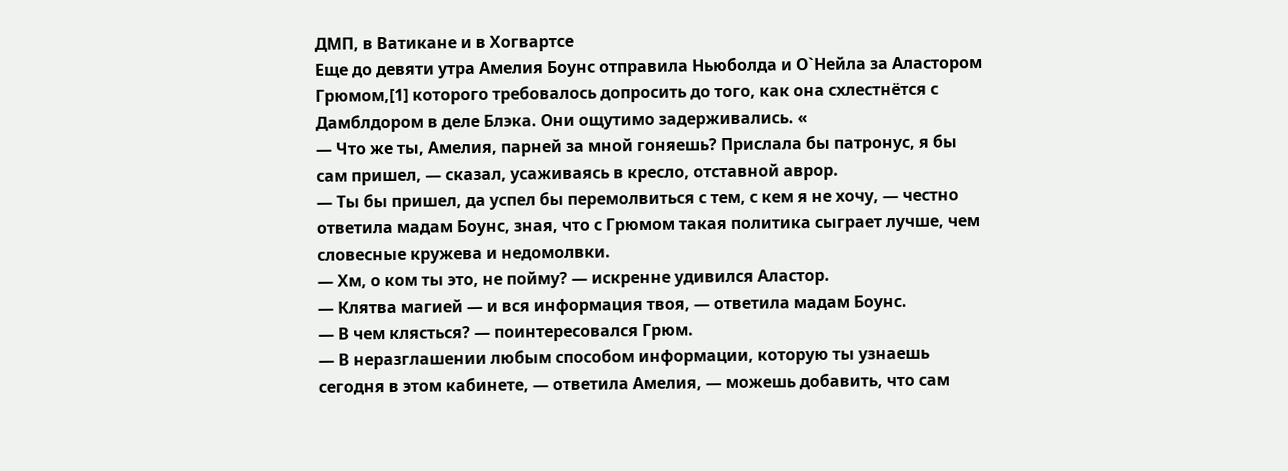ДМП, в Ватикане и в Хогвартсе
Еще до девяти утра Амелия Боунс отправила Ньюболда и О`Нейла за Аластором Грюмом,[1] которого требовалось допросить до того, как она схлестнётся с Дамблдором в деле Блэка. Они ощутимо задерживались. «
— Что же ты, Амелия, парней за мной гоняешь? Прислала бы патронус, я бы сам пришел, — сказал, усаживаясь в кресло, отставной аврор.
— Ты бы пришел, да успел бы перемолвиться с тем, с кем я не хочу, — честно ответила мадам Боунс, зная, что с Грюмом такая политика сыграет лучше, чем словесные кружева и недомолвки.
— Хм, о ком ты это, не пойму? — искренне удивился Аластор.
— Клятва магией — и вся информация твоя, — ответила мадам Боунс.
— В чем клясться? — поинтересовался Грюм.
— В неразглашении любым способом информации, которую ты узнаешь сегодня в этом кабинете, — ответила Амелия, — можешь добавить, что сам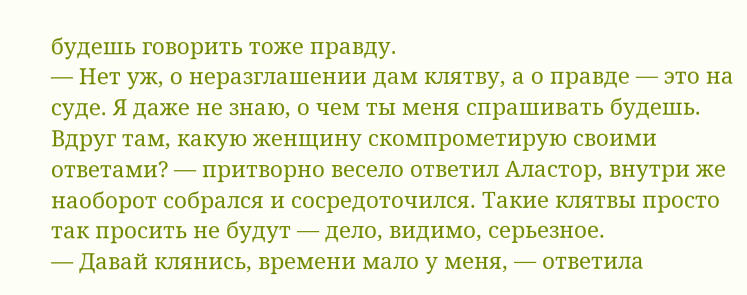будешь говорить тоже правду.
— Нет уж, о неразглашении дам клятву, а о правде — это на суде. Я даже не знаю, о чем ты меня спрашивать будешь. Вдруг там, какую женщину скомпрометирую своими ответами? — притворно весело ответил Аластор, внутри же наоборот собрался и сосредоточился. Такие клятвы просто так просить не будут — дело, видимо, серьезное.
— Давай клянись, времени мало у меня, — ответила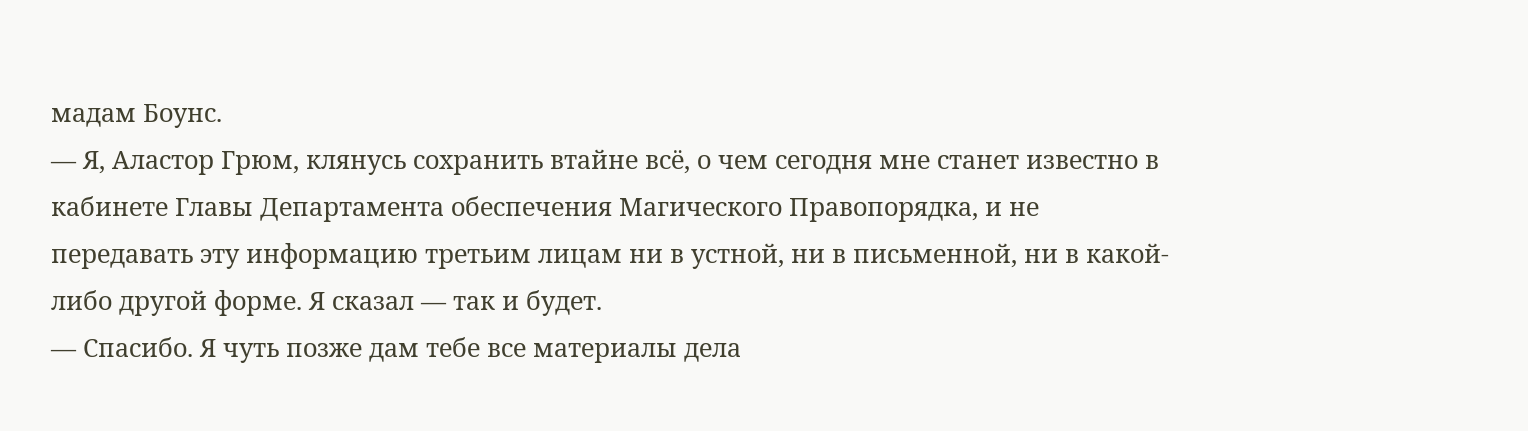мадам Боунс.
— Я, Аластор Грюм, клянусь сохранить втайне всё, о чем сегодня мне станет известно в кабинете Главы Департамента обеспечения Магического Правопорядка, и не передавать эту информацию третьим лицам ни в устной, ни в письменной, ни в какой-либо другой форме. Я сказал — так и будет.
— Спасибо. Я чуть позже дам тебе все материалы дела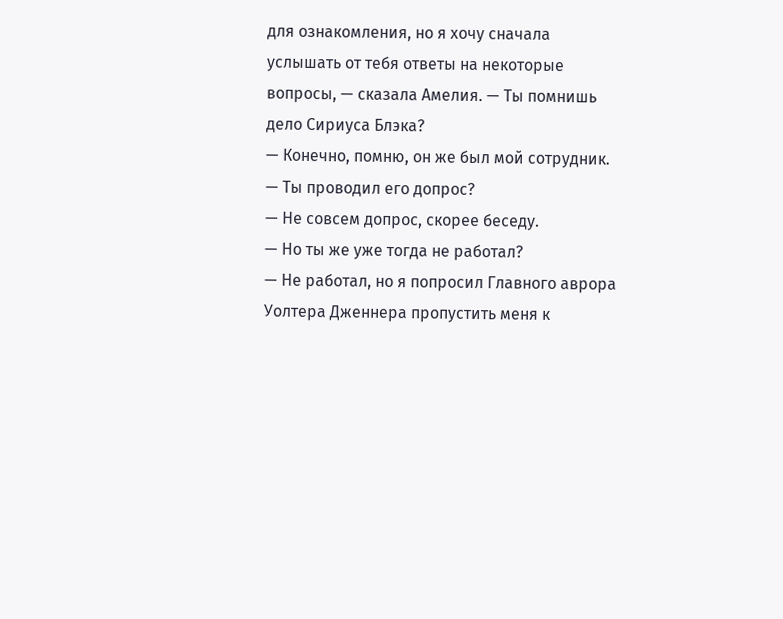для ознакомления, но я хочу сначала услышать от тебя ответы на некоторые вопросы, — сказала Амелия. — Ты помнишь дело Сириуса Блэка?
— Конечно, помню, он же был мой сотрудник.
— Ты проводил его допрос?
— Не совсем допрос, скорее беседу.
— Но ты же уже тогда не работал?
— Не работал, но я попросил Главного аврора Уолтера Дженнера пропустить меня к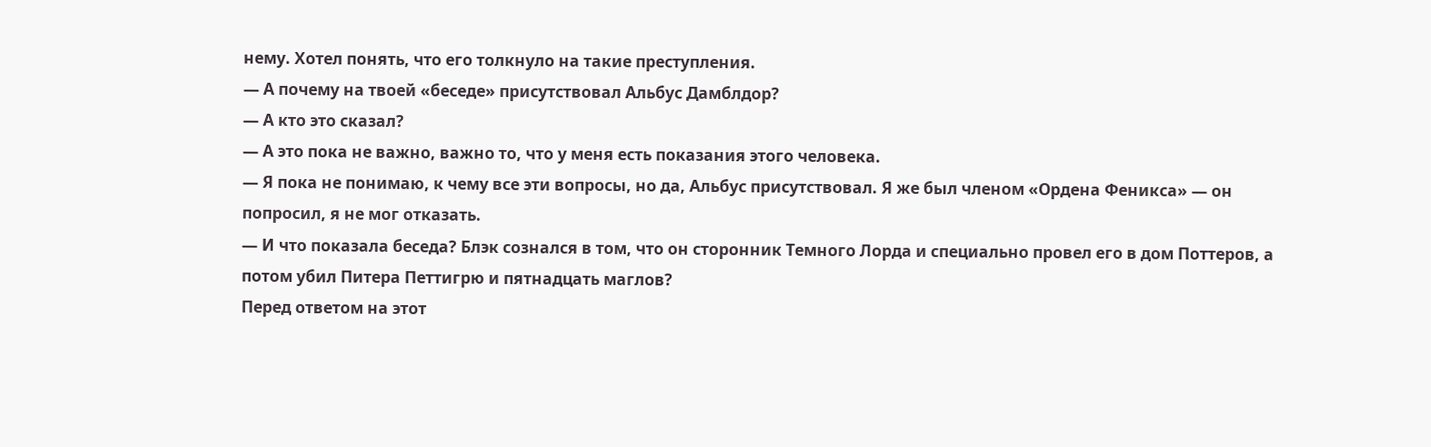нему. Хотел понять, что его толкнуло на такие преступления.
— А почему на твоей «беседе» присутствовал Альбус Дамблдор?
— А кто это сказал?
— А это пока не важно, важно то, что у меня есть показания этого человека.
— Я пока не понимаю, к чему все эти вопросы, но да, Альбус присутствовал. Я же был членом «Ордена Феникса» — он попросил, я не мог отказать.
— И что показала беседа? Блэк сознался в том, что он сторонник Темного Лорда и специально провел его в дом Поттеров, а потом убил Питера Петтигрю и пятнадцать маглов?
Перед ответом на этот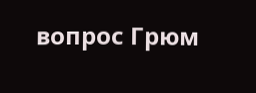вопрос Грюм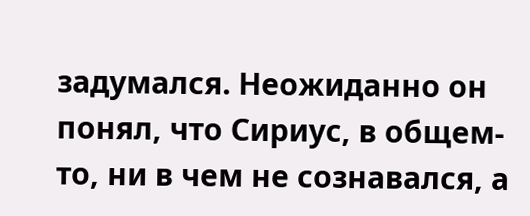задумался. Неожиданно он понял, что Сириус, в общем-то, ни в чем не сознавался, а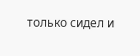только сидел и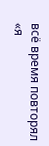всё время повторял «я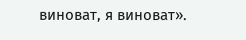виноват, я виноват».